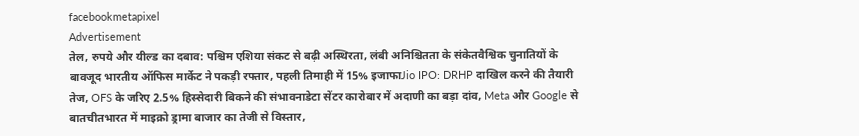facebookmetapixel
Advertisement
तेल, रुपये और यील्ड का दबाव: पश्चिम एशिया संकट से बढ़ी अस्थिरता, लंबी अनिश्चितता के संकेतवैश्विक चुनातियों के बावजूद भारतीय ऑफिस मार्केट ने पकड़ी रफ्तार, पहली तिमाही में 15% इजाफाJio IPO: DRHP दाखिल करने की तैयारी तेज, OFS के जरिए 2.5% हिस्सेदारी बिकने की संभावनाडेटा सेंटर कारोबार में अदाणी का बड़ा दांव, Meta और Google से बातचीतभारत में माइक्रो ड्रामा बाजार का तेजी से विस्तार,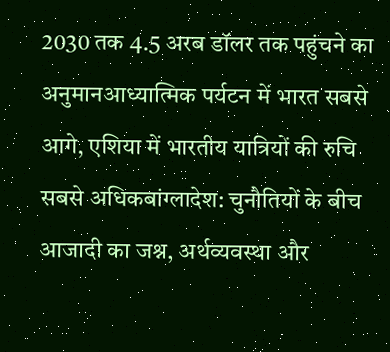2030 तक 4.5 अरब डॉलर तक पहुंचने का अनुमानआध्यात्मिक पर्यटन में भारत सबसे आगे, एशिया में भारतीय यात्रियों की रुचि सबसे अधिकबांग्लादेश: चुनौतियों के बीच आजादी का जश्न, अर्थव्यवस्था और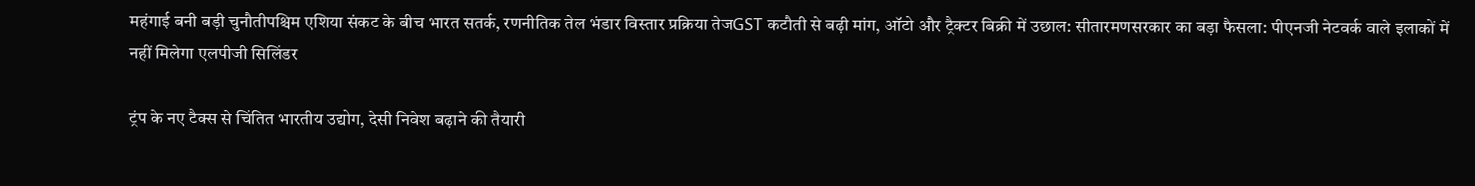महंगाई बनी बड़ी चुनौतीपश्चिम एशिया संकट के बीच भारत सतर्क, रणनीतिक तेल भंडार विस्तार प्रक्रिया तेजGST कटौती से बढ़ी मांग, ऑटो और ट्रैक्टर बिक्री में उछाल: सीतारमणसरकार का बड़ा फैसला: पीएनजी नेटवर्क वाले इलाकों में नहीं मिलेगा एलपीजी सिलिंडर

ट्रंप के नए टैक्स से चिंतित भारतीय उद्योग, देसी निवेश बढ़ाने की तैयारी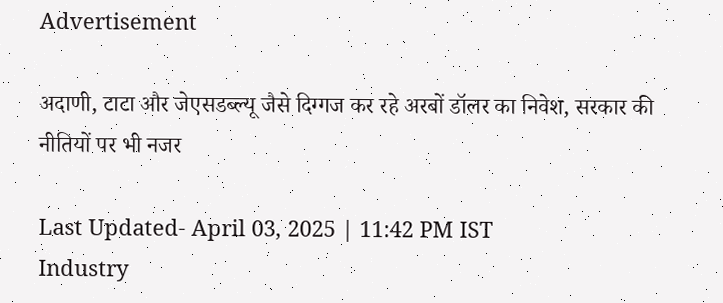Advertisement

अदाणी, टाटा और जेएसडब्ल्यू जैसे दिग्गज कर रहे अरबों डॉलर का निवेश, सरकार की नीतियों पर भी नजर

Last Updated- April 03, 2025 | 11:42 PM IST
Industry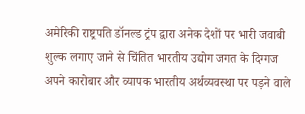अमेरिकी राष्ट्रपति डॉनल्ड ट्रंप द्वारा अनेक देशों पर भारी जवाबी शुल्क लगाए जाने से चिंतित भारतीय उद्योग जगत के दिग्गज अपने कारोबार और व्यापक भारतीय अर्थव्यवस्था पर पड़ने वाले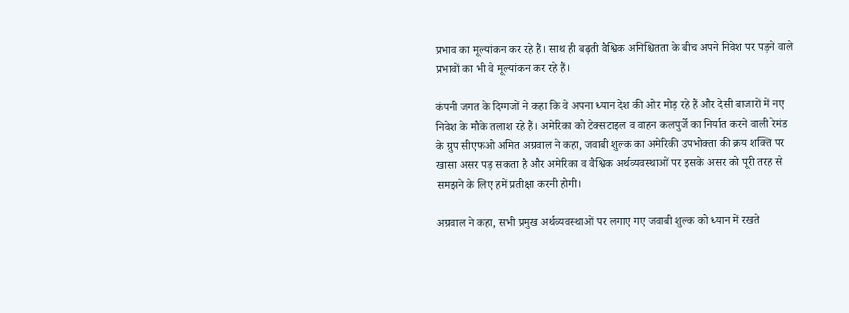प्रभाव का मूल्यांकन कर रहे हैं। साथ ही बढ़ती वैश्विक अनिश्चितता के बीच अपने निवेश पर पड़ने वाले प्रभावों का भी वे मूल्यांकन कर रहे हैं।

कंपनी जगत के दिग्गजों ने कहा कि वे अपना ध्यान देश की ओर मोड़ रहे हैं और देसी बाजारों में नए निवेश के मौके तलाश रहे हैं। अमेरिका को टेक्सटाइल व वाहन कलपुर्जे का निर्यात करने वाली रेमंड के ग्रुप सीएफओ अमित अग्रवाल ने कहा, जवाबी शुल्क का अमेरिकी उपभोक्ता की क्रय शक्ति पर खासा असर पड़ सकता है और अमेरिका व वैश्विक अर्थव्यवस्थाओं पर इसके असर को पूरी तरह से समझने के लिए हमें प्रतीक्षा करनी होगी।

अग्रवाल ने कहा, सभी प्रमुख अर्थव्यवस्थाओं पर लगाए गए जवाबी शुल्क को ध्यान में रखते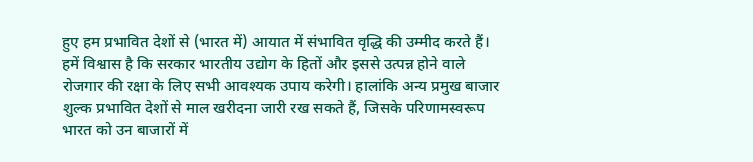हुए हम प्रभावित देशों से (भारत में) आयात में संभावित वृद्धि की उम्मीद करते हैं। हमें विश्वास है कि सरकार भारतीय उद्योग के हितों और इससे उत्पन्न होने वाले रोजगार की रक्षा के लिए सभी आवश्यक उपाय करेगी। हालांकि अन्य प्रमुख बाजार शुल्क प्रभावित देशों से माल खरीदना जारी रख सकते हैं, जिसके परिणामस्वरूप भारत को उन बाजारों में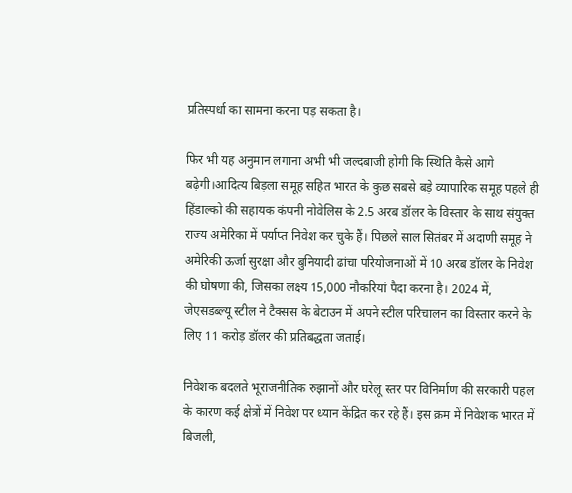प्रतिस्पर्धा का सामना करना पड़ सकता है।

फिर भी यह अनुमान लगाना अभी भी जल्दबाजी होगी कि स्थिति कैसे आगे बढ़ेगी।आदित्य बिड़ला समूह सहित भारत के कुछ सबसे बड़े व्यापारिक समूह पहले ही हिंडाल्को की सहायक कंपनी नोवेलिस के 2.5 अरब डॉलर के विस्तार के साथ संयुक्त राज्य अमेरिका में पर्याप्त निवेश कर चुके हैं। पिछले साल सितंबर में अदाणी समूह ने अमेरिकी ऊर्जा सुरक्षा और बुनियादी ढांचा परियोजनाओं में 10 अरब डॉलर के निवेश की घोषणा की, जिसका लक्ष्य 15,000 नौकरियां पैदा करना है। 2024 में, जेएसडब्ल्यू स्टील ने टैक्सस के बेटाउन में अपने स्टील परिचालन का विस्तार करने के लिए 11 करोड़ डॉलर की प्रतिबद्धता जताई।

निवेशक बदलते भूराजनीतिक रुझानों और घरेलू स्तर पर विनिर्माण की सरकारी पहल के कारण कई क्षेत्रों में निवेश पर ध्यान केंद्रित कर रहे हैं। इस क्रम में निवेशक भारत में बिजली,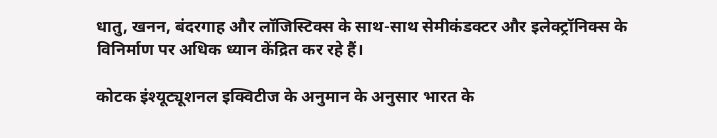धातु, खनन, बंदरगाह और लॉजिस्टिक्स के साथ-साथ सेमीकंडक्टर और इलेक्ट्रॉनिक्स के विनिर्माण पर अधिक ध्यान केंद्रित कर रहे हैं।

कोटक इंश्यूट्यूशनल इक्विटीज के अनुमान के अनुसार भारत के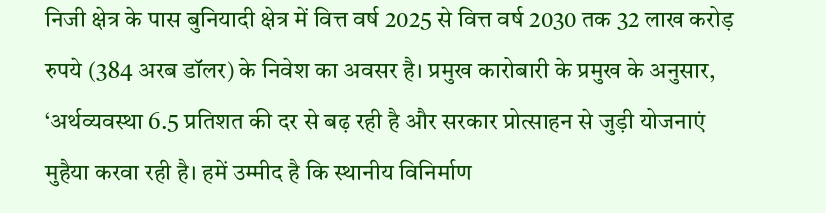निजी क्षेत्र के पास बुनियादी क्षेत्र में वित्त वर्ष 2025 से वित्त वर्ष 2030 तक 32 लाख करोड़ रुपये (384 अरब डॉलर) के निवेश का अवसर है। प्रमुख कारोबारी के प्रमुख के अनुसार, ‘अर्थव्यवस्था 6.5 प्रतिशत की दर से बढ़ रही है और सरकार प्रोत्साहन से जुड़ी योजनाएं मुहैया करवा रही है। हमें उम्मीद है कि स्थानीय विनिर्माण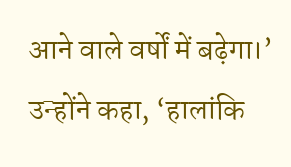आने वाले वर्षों में बढ़ेगा।’ उन्होंने कहा, ‘हालांकि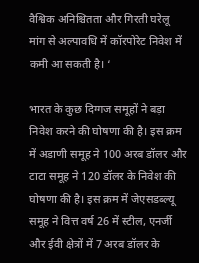वैश्विक अनिश्चितता और गिरती घरेलू मांग से अल्पावधि में कॉरपोरेट निवेश में कमी आ सकती है। ‘

भारत के कुछ दिग्गज समूहों ने बड़ा निवेश करने की घोषणा की है। इस क्रम में अडाणी समूह ने 100 अरब डॉलर और टाटा समूह ने 120 डॉलर के निवेश की घोषणा की है। इस क्रम में जेएसडब्ल्यू समूह ने वित्त वर्ष 26 में स्टील, एनर्जी और ईवी क्षेत्रों में 7 अरब डॉलर के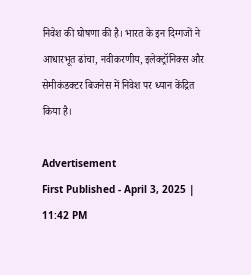निवेश की घोषणा की है। भारत के इन दिग्गजों ने आधारभूत ढांचा, नवीकरणीय, इलेक्ट्रॉनिक्स और सेमीकंडक्टर बिजनेस में निवेश पर ध्यान केंद्रित किया है।

Advertisement
First Published - April 3, 2025 | 11:42 PM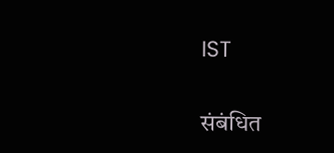IST

संबंधित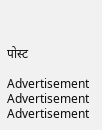पोस्ट

Advertisement
Advertisement
Advertisement